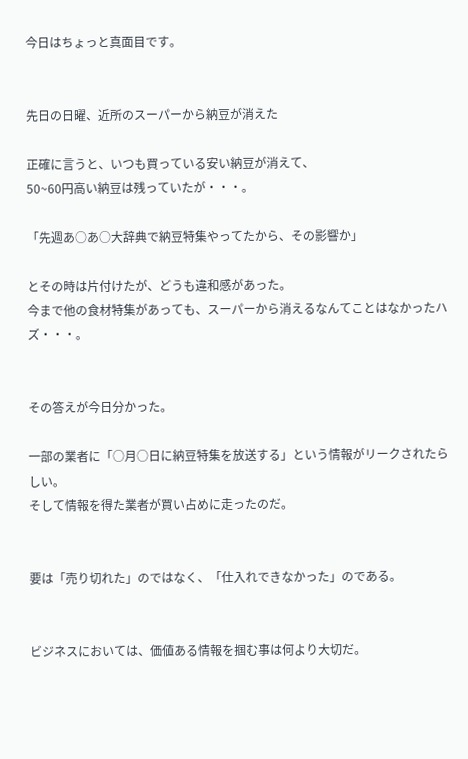今日はちょっと真面目です。


先日の日曜、近所のスーパーから納豆が消えた

正確に言うと、いつも買っている安い納豆が消えて、
50~60円高い納豆は残っていたが・・・。

「先週あ○あ○大辞典で納豆特集やってたから、その影響か」

とその時は片付けたが、どうも違和感があった。
今まで他の食材特集があっても、スーパーから消えるなんてことはなかったハズ・・・。


その答えが今日分かった。

一部の業者に「○月○日に納豆特集を放送する」という情報がリークされたらしい。
そして情報を得た業者が買い占めに走ったのだ。


要は「売り切れた」のではなく、「仕入れできなかった」のである。


ビジネスにおいては、価値ある情報を掴む事は何より大切だ。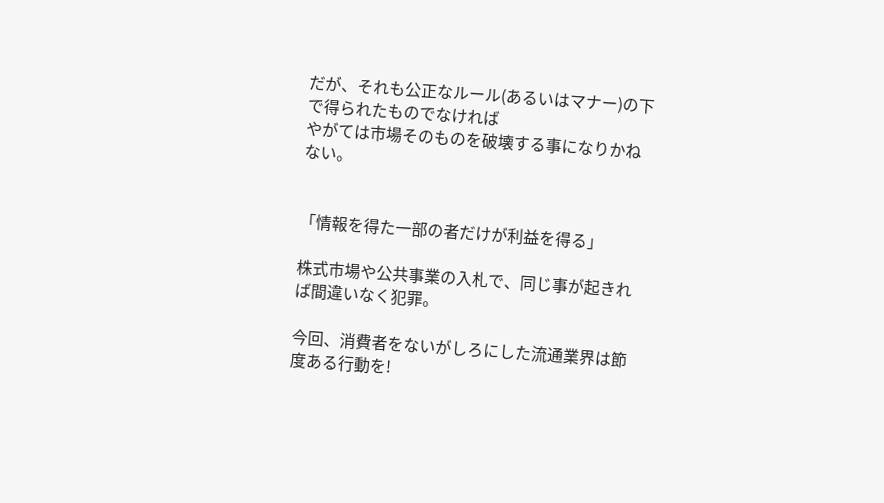だが、それも公正なルール(あるいはマナー)の下で得られたものでなければ
やがては市場そのものを破壊する事になりかねない。


「情報を得た一部の者だけが利益を得る」

株式市場や公共事業の入札で、同じ事が起きれば間違いなく犯罪。

今回、消費者をないがしろにした流通業界は節度ある行動を!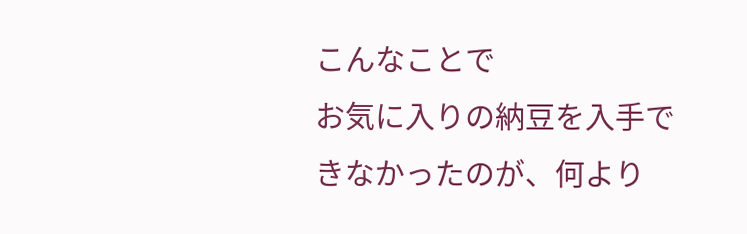こんなことで
お気に入りの納豆を入手できなかったのが、何より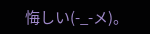悔しい(-_-メ)。